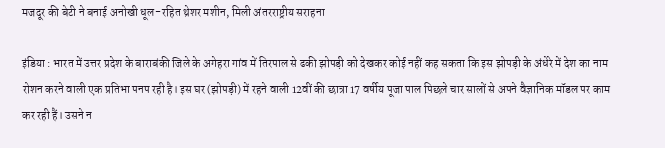मजदूर की बेटी ने बनाई अनोखी धूल-रहित थ्रेशर मशीन, मिली अंतरराष्ट्रीय सराहना

इंडिया : भारत में उत्तर प्रदेश के बाराबंकी जिले के अगेहरा गांव में तिरपाल से ढकी झोपड़ी को देखकर कोई नहीं कह सकता कि इस झोपड़ी के अंधेरे में देश का नाम रोशन करने वाली एक प्रतिभा पनप रही है। इस घर (झोपड़ी) में रहने वाली 12वीं की छात्रा 17 वर्षीय पूजा पाल पिछले चार सालों से अपने वैज्ञानिक मॉडल पर काम कर रही हैं। उसने न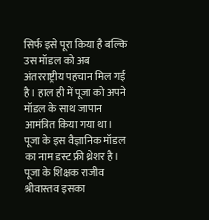सिर्फ इसे पूरा किया है बल्कि उस मॉडल को अब अंतरराष्ट्रीय पहचान मिल गई है। हाल ही में पूजा को अपने मॉडल के साथ जापान आमंत्रित किया गया था। पूजा के इस वैज्ञानिक मॉडल का नाम डस्ट फ्री थ्रेशर है। पूजा के शिक्षक राजीव श्रीवास्तव इसका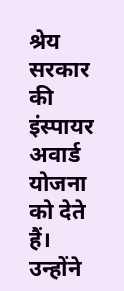श्रेय सरकार की इंस्पायर अवार्ड योजना को देते हैं।
उन्होंने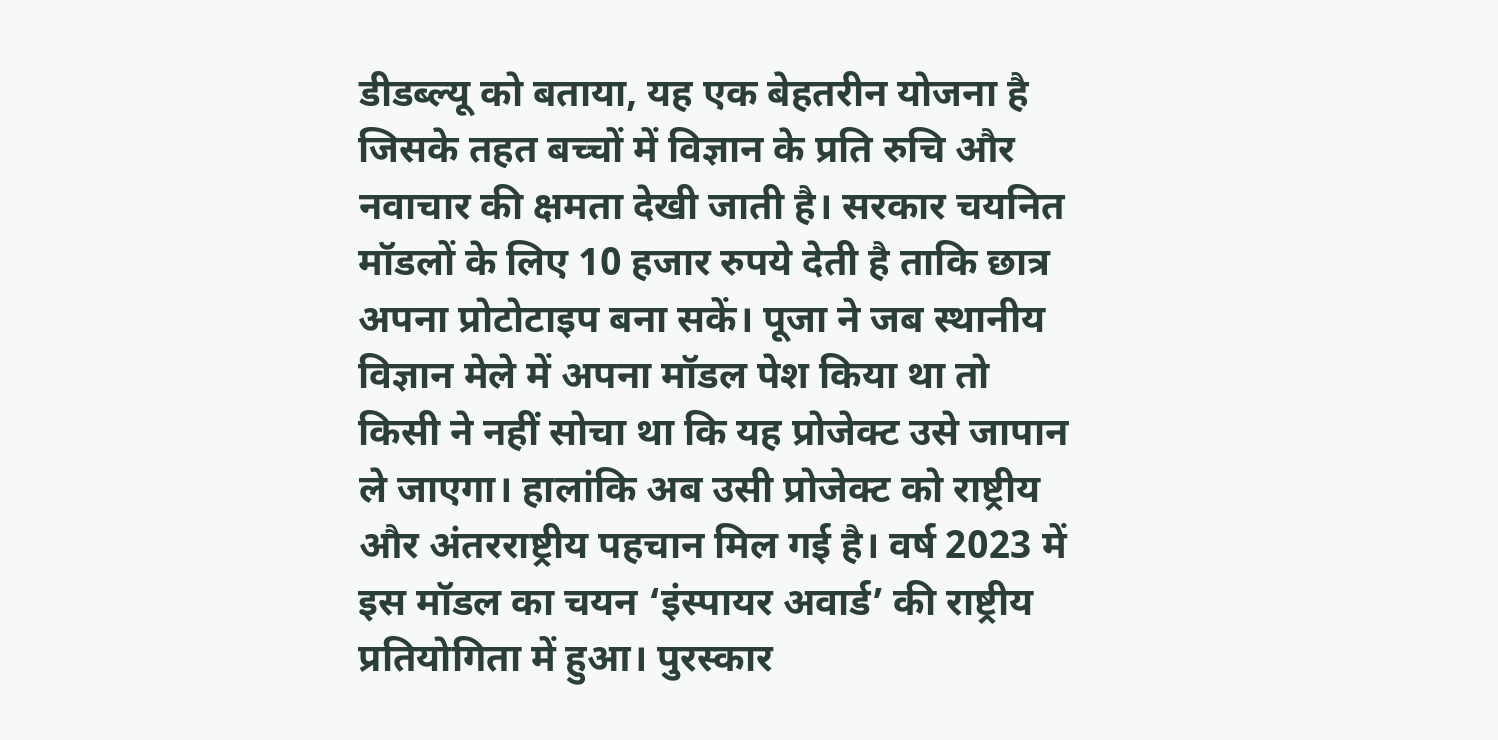डीडब्ल्यू को बताया, यह एक बेहतरीन योजना है जिसके तहत बच्चों में विज्ञान के प्रति रुचि और नवाचार की क्षमता देखी जाती है। सरकार चयनित मॉडलों के लिए 10 हजार रुपये देती है ताकि छात्र अपना प्रोटोटाइप बना सकें। पूजा ने जब स्थानीय विज्ञान मेले में अपना मॉडल पेश किया था तो किसी ने नहीं सोचा था कि यह प्रोजेक्ट उसे जापान ले जाएगा। हालांकि अब उसी प्रोजेक्ट को राष्ट्रीय और अंतरराष्ट्रीय पहचान मिल गई है। वर्ष 2023 में इस मॉडल का चयन ‘इंस्पायर अवार्ड’ की राष्ट्रीय प्रतियोगिता में हुआ। पुरस्कार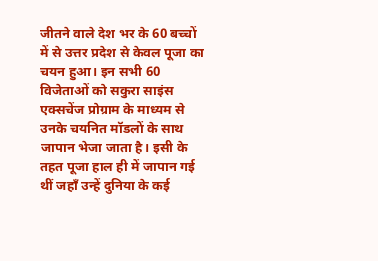जीतने वाले देश भर के 60 बच्चों में से उत्तर प्रदेश से केवल पूजा का चयन हुआ। इन सभी 60 विजेताओं को सकुरा साइंस एक्सचेंज प्रोग्राम के माध्यम से उनके चयनित मॉडलों के साथ जापान भेजा जाता है। इसी के तहत पूजा हाल ही में जापान गई थीं जहाँ उन्हें दुनिया के कई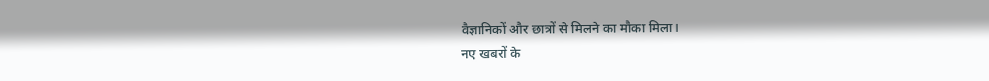वैज्ञानिकों और छात्रों से मिलने का मौका मिला।
नए खबरों के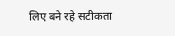लिए बने रहे सटीकता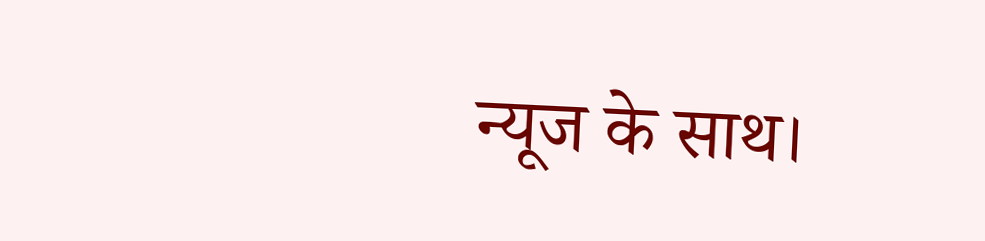न्यूज के साथ।